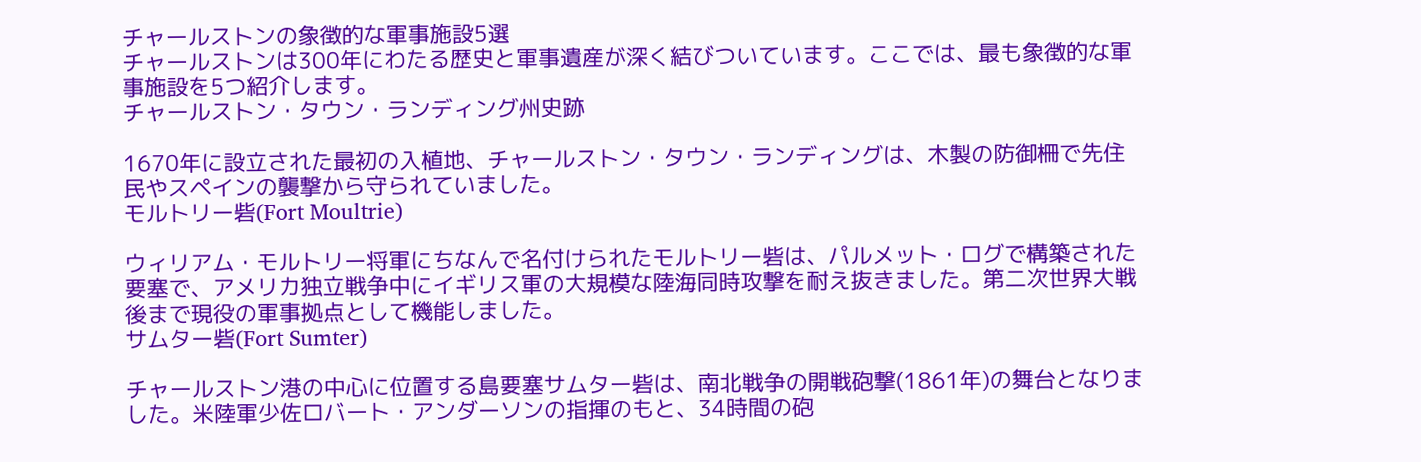チャールストンの象徴的な軍事施設5選
チャールストンは300年にわたる歴史と軍事遺産が深く結びついています。ここでは、最も象徴的な軍事施設を5つ紹介します。
チャールストン・タウン・ランディング州史跡

1670年に設立された最初の入植地、チャールストン・タウン・ランディングは、木製の防御柵で先住民やスペインの襲撃から守られていました。
モルトリー砦(Fort Moultrie)

ウィリアム・モルトリー将軍にちなんで名付けられたモルトリー砦は、パルメット・ログで構築された要塞で、アメリカ独立戦争中にイギリス軍の大規模な陸海同時攻撃を耐え抜きました。第二次世界大戦後まで現役の軍事拠点として機能しました。
サムター砦(Fort Sumter)

チャールストン港の中心に位置する島要塞サムター砦は、南北戦争の開戦砲撃(1861年)の舞台となりました。米陸軍少佐ロバート・アンダーソンの指揮のもと、34時間の砲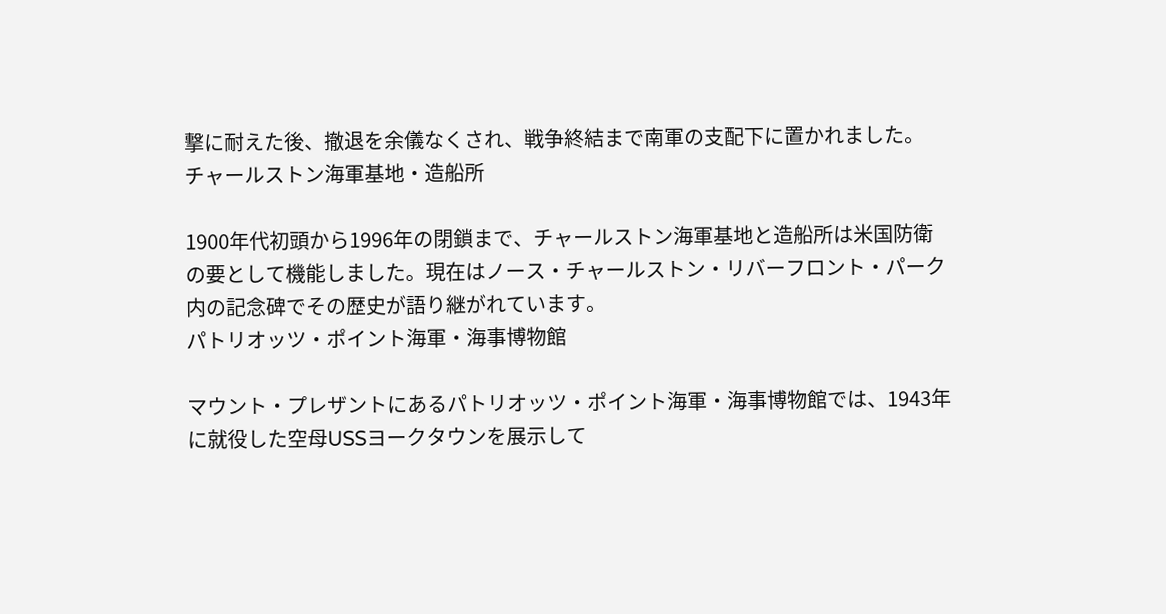撃に耐えた後、撤退を余儀なくされ、戦争終結まで南軍の支配下に置かれました。
チャールストン海軍基地・造船所

1900年代初頭から1996年の閉鎖まで、チャールストン海軍基地と造船所は米国防衛の要として機能しました。現在はノース・チャールストン・リバーフロント・パーク内の記念碑でその歴史が語り継がれています。
パトリオッツ・ポイント海軍・海事博物館

マウント・プレザントにあるパトリオッツ・ポイント海軍・海事博物館では、1943年に就役した空母USSヨークタウンを展示して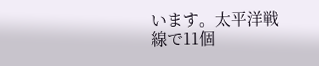います。太平洋戦線で11個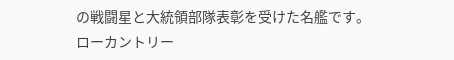の戦闘星と大統領部隊表彰を受けた名艦です。
ローカントリー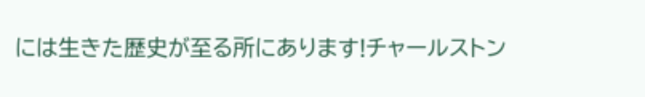には生きた歴史が至る所にあります!チャールストン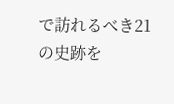で訪れるべき21の史跡を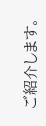ご紹介します。